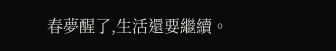春夢醒了,生活還要繼續。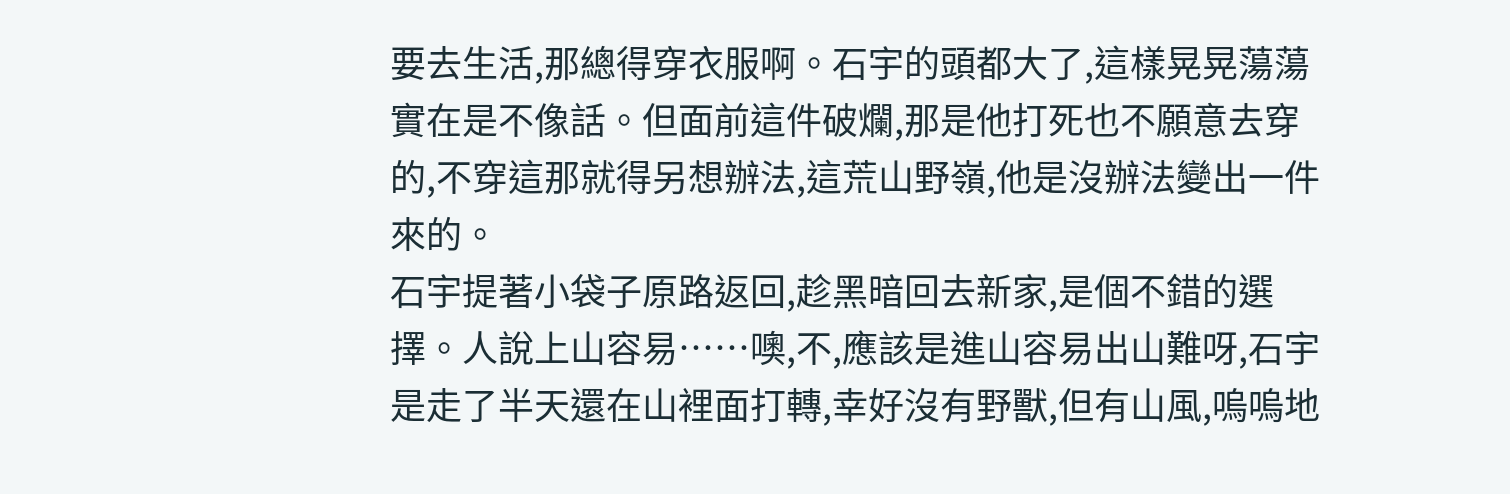要去生活,那總得穿衣服啊。石宇的頭都大了,這樣晃晃蕩蕩實在是不像話。但面前這件破爛,那是他打死也不願意去穿的,不穿這那就得另想辦法,這荒山野嶺,他是沒辦法變出一件來的。
石宇提著小袋子原路返回,趁黑暗回去新家,是個不錯的選擇。人說上山容易……噢,不,應該是進山容易出山難呀,石宇是走了半天還在山裡面打轉,幸好沒有野獸,但有山風,嗚嗚地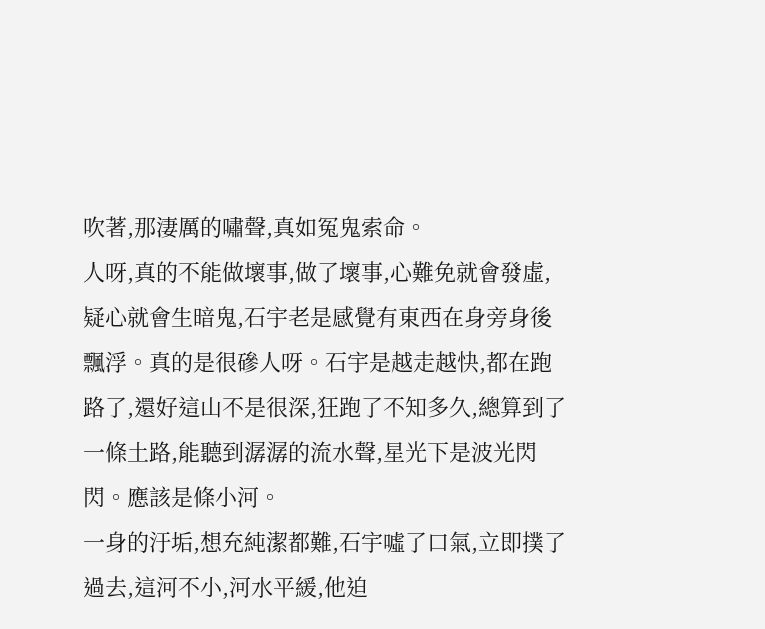吹著,那淒厲的嘯聲,真如冤鬼索命。
人呀,真的不能做壞事,做了壞事,心難免就會發虛,疑心就會生暗鬼,石宇老是感覺有東西在身旁身後飄浮。真的是很磣人呀。石宇是越走越快,都在跑路了,還好這山不是很深,狂跑了不知多久,總算到了一條土路,能聽到潺潺的流水聲,星光下是波光閃閃。應該是條小河。
一身的汙垢,想充純潔都難,石宇噓了口氣,立即撲了過去,這河不小,河水平緩,他迫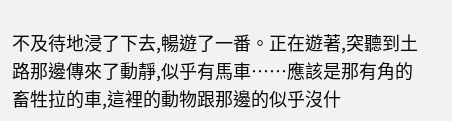不及待地浸了下去,暢遊了一番。正在遊著,突聽到土路那邊傳來了動靜,似乎有馬車……應該是那有角的畜牲拉的車,這裡的動物跟那邊的似乎沒什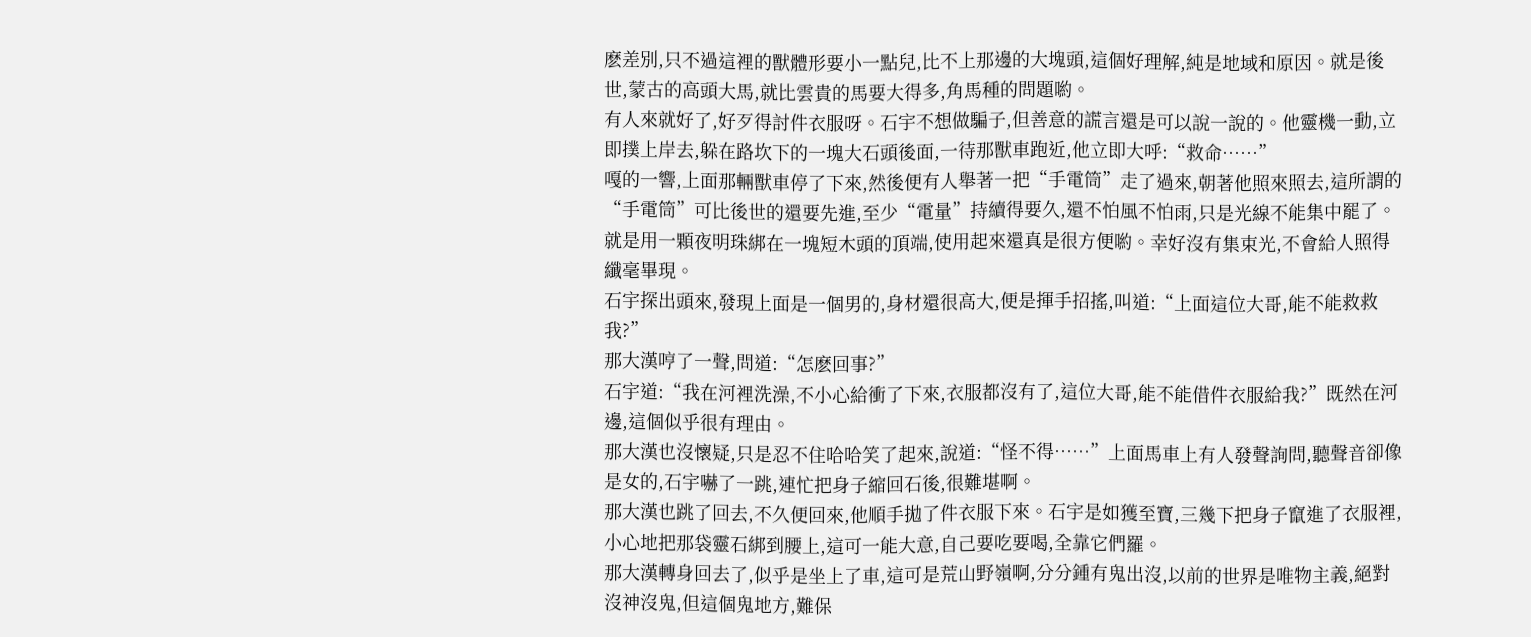麽差別,只不過這裡的獸體形要小一點兒,比不上那邊的大塊頭,這個好理解,純是地域和原因。就是後世,蒙古的高頭大馬,就比雲貴的馬要大得多,角馬種的問題喲。
有人來就好了,好歹得討件衣服呀。石宇不想做騙子,但善意的謊言還是可以說一說的。他靈機一動,立即撲上岸去,躲在路坎下的一塊大石頭後面,一待那獸車跑近,他立即大呼:“救命……”
嘎的一響,上面那輛獸車停了下來,然後便有人舉著一把“手電筒”走了過來,朝著他照來照去,這所謂的“手電筒”可比後世的還要先進,至少“電量”持續得要久,還不怕風不怕雨,只是光線不能集中罷了。就是用一顆夜明珠綁在一塊短木頭的頂端,使用起來還真是很方便喲。幸好沒有集束光,不會給人照得纖毫畢現。
石宇探出頭來,發現上面是一個男的,身材還很高大,便是揮手招搖,叫道:“上面這位大哥,能不能救救我?”
那大漢哼了一聲,問道:“怎麽回事?”
石宇道:“我在河裡洗澡,不小心給衝了下來,衣服都沒有了,這位大哥,能不能借件衣服給我?”既然在河邊,這個似乎很有理由。
那大漢也沒懷疑,只是忍不住哈哈笑了起來,說道:“怪不得……”上面馬車上有人發聲詢問,聽聲音卻像是女的,石宇嚇了一跳,連忙把身子縮回石後,很難堪啊。
那大漢也跳了回去,不久便回來,他順手拋了件衣服下來。石宇是如獲至寶,三幾下把身子竄進了衣服裡,小心地把那袋靈石綁到腰上,這可一能大意,自己要吃要喝,全靠它們羅。
那大漢轉身回去了,似乎是坐上了車,這可是荒山野嶺啊,分分鍾有鬼出沒,以前的世界是唯物主義,絕對沒神沒鬼,但這個鬼地方,難保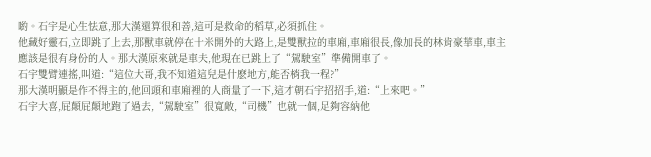喲。石宇是心生怯意,那大漢還算很和善,這可是救命的稻草,必須抓住。
他藏好靈石,立即跳了上去,那獸車就停在十米開外的大路上,是雙獸拉的車廂,車廂很長,像加長的林肯豪華車,車主應該是很有身份的人。那大漢原來就是車夫,他現在已跳上了“駕駛室”準備開車了。
石宇雙臂連搖,叫道:“這位大哥,我不知道這兒是什麽地方,能否梢我一程?”
那大漢明顯是作不得主的,他回頭和車廂裡的人商量了一下,這才朝石宇招招手,道:“上來吧。”
石宇大喜,屁顛屁顛地跑了過去,“駕駛室”很寬敞,“司機”也就一個,足夠容納他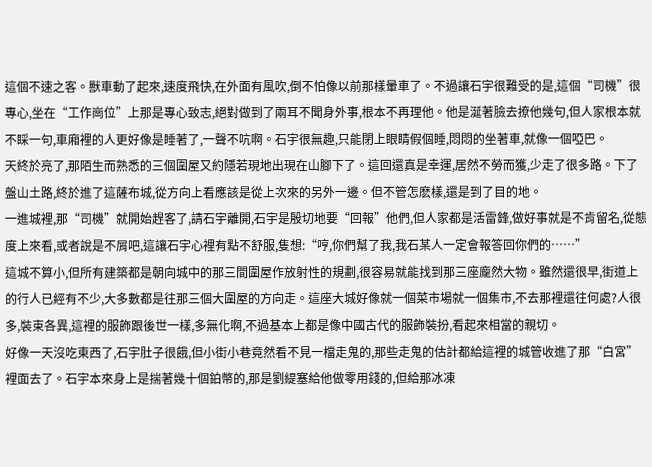這個不速之客。獸車動了起來,速度飛快,在外面有風吹,倒不怕像以前那樣暈車了。不過讓石宇很難受的是,這個“司機”很專心,坐在“工作崗位”上那是專心致志,絕對做到了兩耳不聞身外事,根本不再理他。他是涎著臉去撩他幾句,但人家根本就不睬一句,車廂裡的人更好像是睡著了,一聲不吭啊。石宇很無趣,只能閉上眼睛假個睡,悶悶的坐著車,就像一個啞巴。
天終於亮了,那陌生而熟悉的三個圍屋又約隱若現地出現在山腳下了。這回還真是幸運,居然不勞而獲,少走了很多路。下了盤山土路,終於進了這薩布城,從方向上看應該是從上次來的另外一邊。但不管怎麽樣,還是到了目的地。
一進城裡,那“司機”就開始趕客了,請石宇離開,石宇是殷切地要“回報”他們,但人家都是活雷鋒,做好事就是不肯留名,從態度上來看,或者說是不屑吧,這讓石宇心裡有點不舒服,隻想:“哼,你們幫了我,我石某人一定會報答回你們的……”
這城不算小,但所有建築都是朝向城中的那三間圍屋作放射性的規劃,很容易就能找到那三座龐然大物。雖然還很早,街道上的行人已經有不少,大多數都是往那三個大圍屋的方向走。這座大城好像就一個菜市場就一個集市,不去那裡還往何處?人很多,裝束各異,這裡的服飾跟後世一樣,多無化啊,不過基本上都是像中國古代的服飾裝扮,看起來相當的親切。
好像一天沒吃東西了,石宇肚子很餓,但小街小巷竟然看不見一檔走鬼的,那些走鬼的估計都給這裡的城管收進了那“白宮”裡面去了。石宇本來身上是揣著幾十個鉑幣的,那是劉緹塞給他做零用錢的,但給那冰凍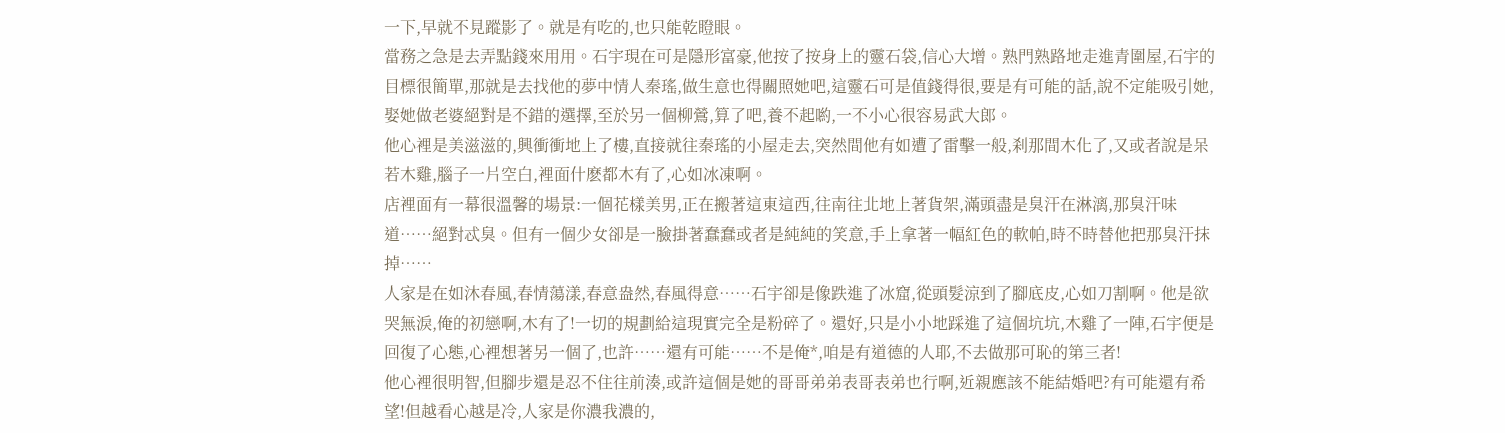一下,早就不見蹤影了。就是有吃的,也只能乾瞪眼。
當務之急是去弄點錢來用用。石宇現在可是隱形富豪,他按了按身上的靈石袋,信心大增。熟門熟路地走進青圍屋,石宇的目標很簡單,那就是去找他的夢中情人秦瑤,做生意也得關照她吧,這靈石可是值錢得很,要是有可能的話,說不定能吸引她,娶她做老婆絕對是不錯的選擇,至於另一個柳鶯,算了吧,養不起喲,一不小心很容易武大郎。
他心裡是美滋滋的,興衝衝地上了樓,直接就往秦瑤的小屋走去,突然間他有如遭了雷擊一般,刹那間木化了,又或者說是呆若木雞,腦子一片空白,裡面什麽都木有了,心如冰凍啊。
店裡面有一幕很溫馨的場景:一個花樣美男,正在搬著這東這西,往南往北地上著貨架,滿頭盡是臭汗在淋漓,那臭汗味道……絕對忒臭。但有一個少女卻是一臉掛著蠢蠢或者是純純的笑意,手上拿著一幅紅色的軟帕,時不時替他把那臭汗抹掉……
人家是在如沐春風,春情蕩漾,春意盎然,春風得意……石宇卻是像跌進了冰窟,從頭髮涼到了腳底皮,心如刀割啊。他是欲哭無淚,俺的初戀啊,木有了!一切的規劃給這現實完全是粉碎了。還好,只是小小地踩進了這個坑坑,木雞了一陣,石宇便是回復了心態,心裡想著另一個了,也許……還有可能……不是俺*,咱是有道德的人耶,不去做那可恥的第三者!
他心裡很明智,但腳步還是忍不住往前湊,或許這個是她的哥哥弟弟表哥表弟也行啊,近親應該不能結婚吧?有可能還有希望!但越看心越是冷,人家是你濃我濃的,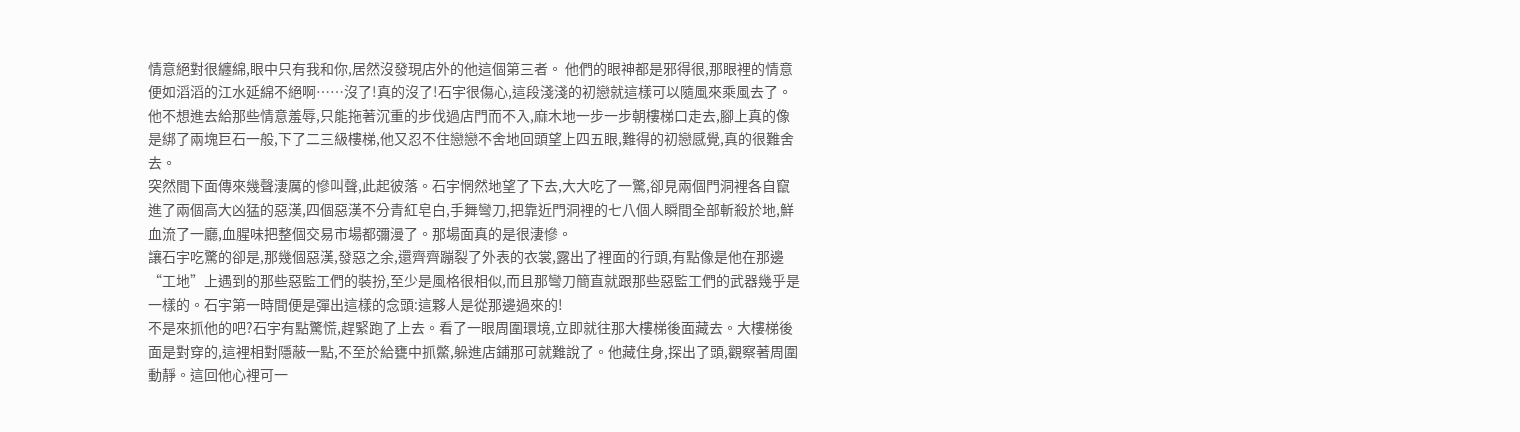情意絕對很纏綿,眼中只有我和你,居然沒發現店外的他這個第三者。 他們的眼神都是邪得很,那眼裡的情意便如滔滔的江水延綿不絕啊……沒了!真的沒了!石宇很傷心,這段淺淺的初戀就這樣可以隨風來乘風去了。
他不想進去給那些情意羞辱,只能拖著沉重的步伐過店門而不入,麻木地一步一步朝樓梯口走去,腳上真的像是綁了兩塊巨石一般,下了二三級樓梯,他又忍不住戀戀不舍地回頭望上四五眼,難得的初戀感覺,真的很難舍去。
突然間下面傳來幾聲淒厲的慘叫聲,此起彼落。石宇惘然地望了下去,大大吃了一驚,卻見兩個門洞裡各自竄進了兩個高大凶猛的惡漢,四個惡漢不分青紅皂白,手舞彎刀,把靠近門洞裡的七八個人瞬間全部斬殺於地,鮮血流了一廳,血腥味把整個交易市場都彌漫了。那場面真的是很淒慘。
讓石宇吃驚的卻是,那幾個惡漢,發惡之余,還齊齊蹦裂了外表的衣裳,露出了裡面的行頭,有點像是他在那邊“工地”上遇到的那些惡監工們的裝扮,至少是風格很相似,而且那彎刀簡直就跟那些惡監工們的武器幾乎是一樣的。石宇第一時間便是彈出這樣的念頭:這夥人是從那邊過來的!
不是來抓他的吧?石宇有點驚慌,趕緊跑了上去。看了一眼周圍環境,立即就往那大樓梯後面藏去。大樓梯後面是對穿的,這裡相對隱蔽一點,不至於給甕中抓鱉,躲進店鋪那可就難說了。他藏住身,探出了頭,觀察著周圍動靜。這回他心裡可一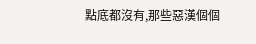點底都沒有,那些惡漢個個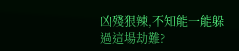凶殘狠辣,不知能一能躲過這場劫難?